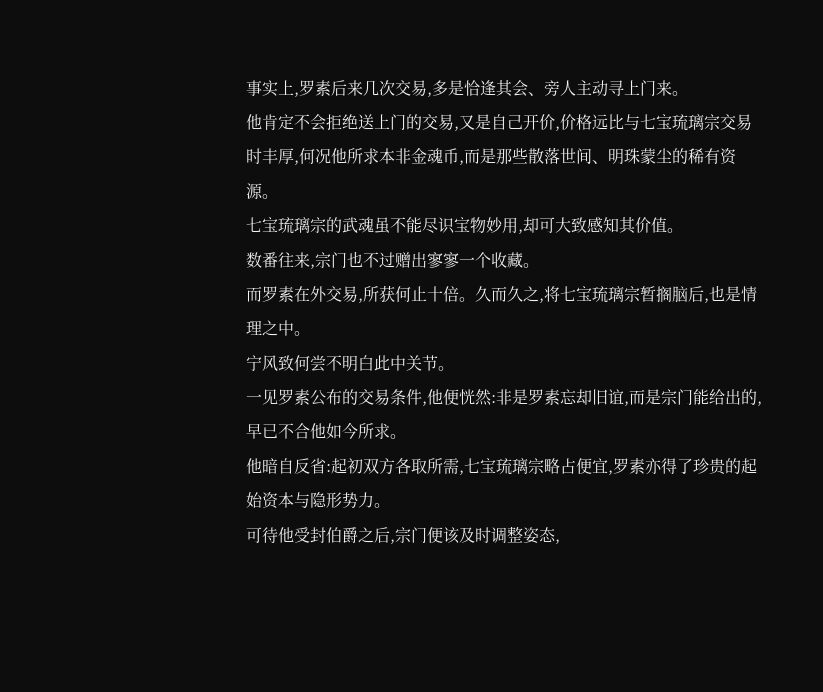事实上,罗素后来几次交易,多是恰逢其会、旁人主动寻上门来。
他肯定不会拒绝送上门的交易,又是自己开价,价格远比与七宝琉璃宗交易时丰厚,何况他所求本非金魂币,而是那些散落世间、明珠蒙尘的稀有资源。
七宝琉璃宗的武魂虽不能尽识宝物妙用,却可大致感知其价值。
数番往来,宗门也不过赠出寥寥一个收藏。
而罗素在外交易,所获何止十倍。久而久之,将七宝琉璃宗暂搁脑后,也是情理之中。
宁风致何尝不明白此中关节。
一见罗素公布的交易条件,他便恍然:非是罗素忘却旧谊,而是宗门能给出的,早已不合他如今所求。
他暗自反省:起初双方各取所需,七宝琉璃宗略占便宜,罗素亦得了珍贵的起始资本与隐形势力。
可待他受封伯爵之后,宗门便该及时调整姿态,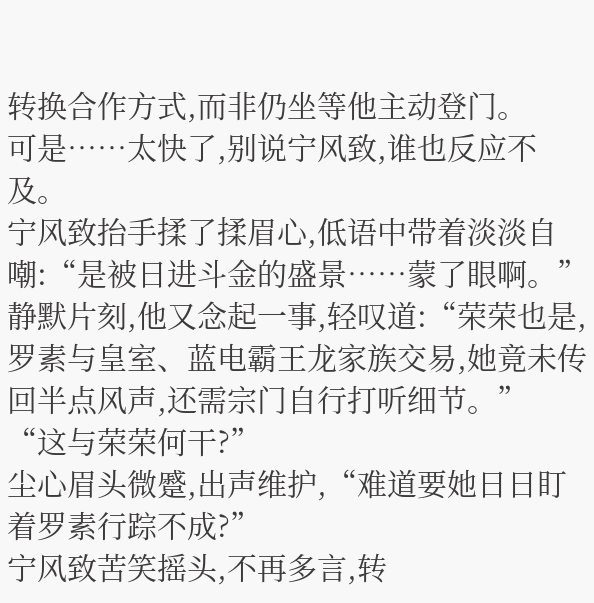转换合作方式,而非仍坐等他主动登门。
可是……太快了,别说宁风致,谁也反应不及。
宁风致抬手揉了揉眉心,低语中带着淡淡自嘲:“是被日进斗金的盛景……蒙了眼啊。”
静默片刻,他又念起一事,轻叹道:“荣荣也是,罗素与皇室、蓝电霸王龙家族交易,她竟未传回半点风声,还需宗门自行打听细节。”
“这与荣荣何干?”
尘心眉头微蹙,出声维护,“难道要她日日盯着罗素行踪不成?”
宁风致苦笑摇头,不再多言,转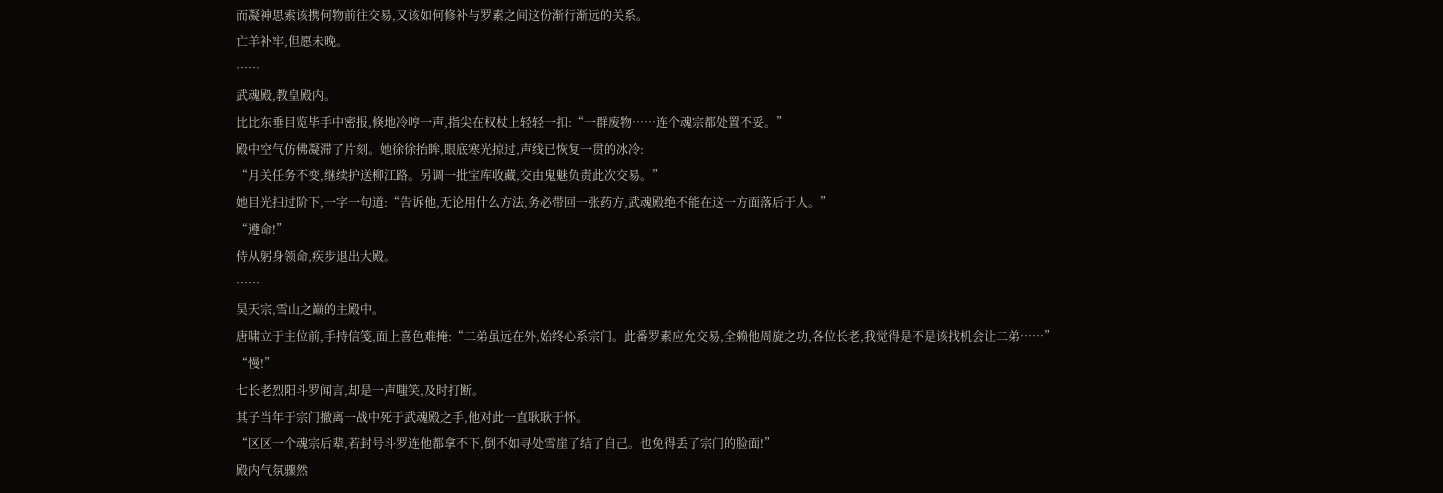而凝神思索该携何物前往交易,又该如何修补与罗素之间这份渐行渐远的关系。
亡羊补牢,但愿未晚。
……
武魂殿,教皇殿内。
比比东垂目览毕手中密报,倏地冷哼一声,指尖在权杖上轻轻一扣:“一群废物……连个魂宗都处置不妥。”
殿中空气仿佛凝滞了片刻。她徐徐抬眸,眼底寒光掠过,声线已恢复一贯的冰冷:
“月关任务不变,继续护送柳江路。另调一批宝库收藏,交由鬼魅负责此次交易。”
她目光扫过阶下,一字一句道:“告诉他,无论用什么方法,务必带回一张药方,武魂殿绝不能在这一方面落后于人。”
“遵命!”
侍从躬身领命,疾步退出大殿。
……
昊天宗,雪山之巅的主殿中。
唐啸立于主位前,手持信笺,面上喜色难掩:“二弟虽远在外,始终心系宗门。此番罗素应允交易,全赖他周旋之功,各位长老,我觉得是不是该找机会让二弟……”
“慢!”
七长老烈阳斗罗闻言,却是一声嗤笑,及时打断。
其子当年于宗门撤离一战中死于武魂殿之手,他对此一直耿耿于怀。
“区区一个魂宗后辈,若封号斗罗连他都拿不下,倒不如寻处雪崖了结了自己。也免得丢了宗门的脸面!”
殿内气氛骤然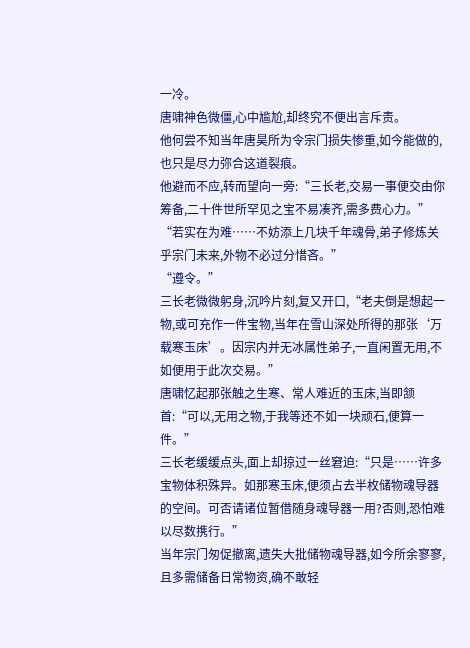一冷。
唐啸神色微僵,心中尴尬,却终究不便出言斥责。
他何尝不知当年唐昊所为令宗门损失惨重,如今能做的,也只是尽力弥合这道裂痕。
他避而不应,转而望向一旁:“三长老,交易一事便交由你筹备,二十件世所罕见之宝不易凑齐,需多费心力。”
“若实在为难……不妨添上几块千年魂骨,弟子修炼关乎宗门未来,外物不必过分惜吝。”
“遵令。”
三长老微微躬身,沉吟片刻,复又开口,“老夫倒是想起一物,或可充作一件宝物,当年在雪山深处所得的那张‘万载寒玉床’。因宗内并无冰属性弟子,一直闲置无用,不如便用于此次交易。”
唐啸忆起那张触之生寒、常人难近的玉床,当即颔首:“可以,无用之物,于我等还不如一块顽石,便算一件。”
三长老缓缓点头,面上却掠过一丝窘迫:“只是……许多宝物体积殊异。如那寒玉床,便须占去半枚储物魂导器的空间。可否请诸位暂借随身魂导器一用?否则,恐怕难以尽数携行。”
当年宗门匆促撤离,遗失大批储物魂导器,如今所余寥寥,且多需储备日常物资,确不敢轻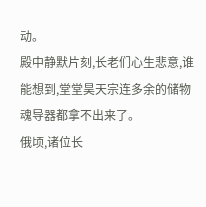动。
殿中静默片刻,长老们心生悲意,谁能想到,堂堂昊天宗连多余的储物魂导器都拿不出来了。
俄顷,诸位长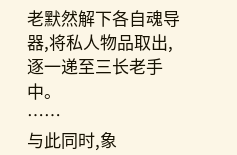老默然解下各自魂导器,将私人物品取出,逐一递至三长老手中。
……
与此同时,象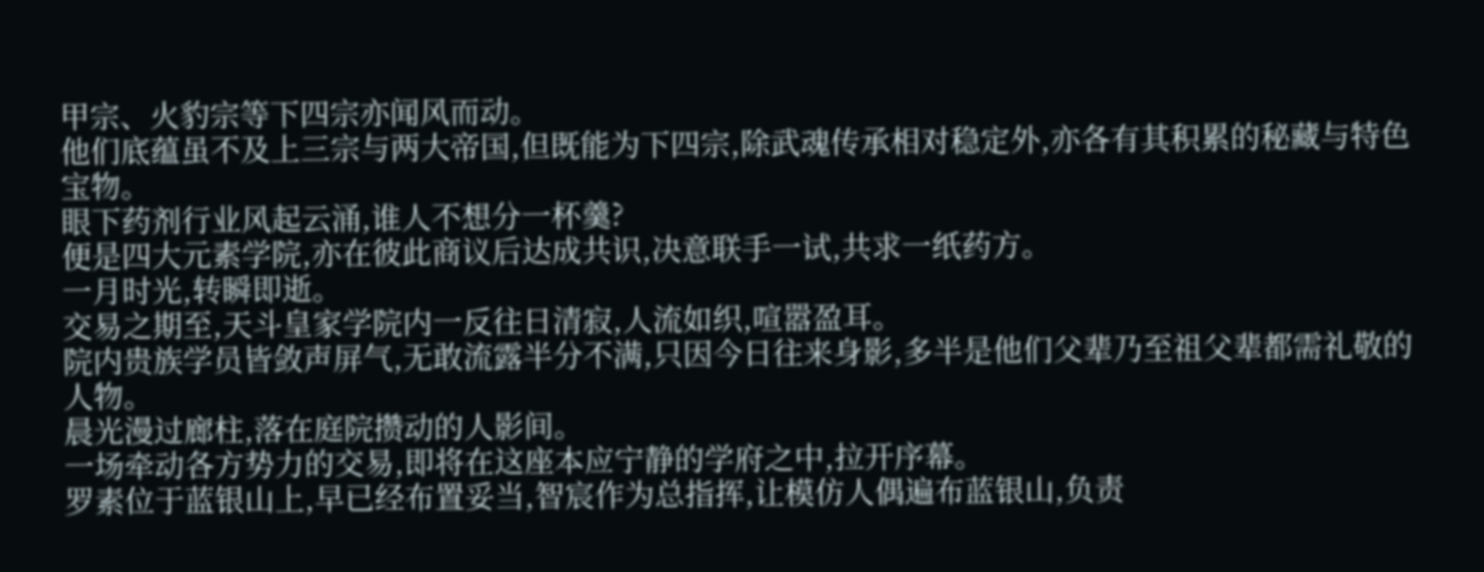甲宗、火豹宗等下四宗亦闻风而动。
他们底蕴虽不及上三宗与两大帝国,但既能为下四宗,除武魂传承相对稳定外,亦各有其积累的秘藏与特色宝物。
眼下药剂行业风起云涌,谁人不想分一杯羹?
便是四大元素学院,亦在彼此商议后达成共识,决意联手一试,共求一纸药方。
一月时光,转瞬即逝。
交易之期至,天斗皇家学院内一反往日清寂,人流如织,喧嚣盈耳。
院内贵族学员皆敛声屏气,无敢流露半分不满,只因今日往来身影,多半是他们父辈乃至祖父辈都需礼敬的人物。
晨光漫过廊柱,落在庭院攒动的人影间。
一场牵动各方势力的交易,即将在这座本应宁静的学府之中,拉开序幕。
罗素位于蓝银山上,早已经布置妥当,智宸作为总指挥,让模仿人偶遍布蓝银山,负责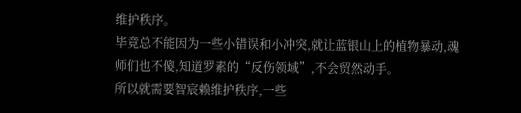维护秩序。
毕竟总不能因为一些小错误和小冲突,就让蓝银山上的植物暴动,魂师们也不傻,知道罗素的“反伤领域”,不会贸然动手。
所以就需要智宸赖维护秩序,一些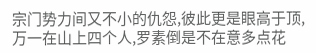宗门势力间又不小的仇怨,彼此更是眼高于顶,万一在山上四个人,罗素倒是不在意多点花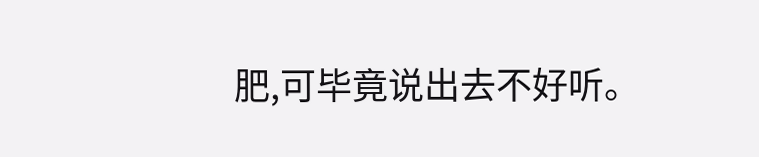肥,可毕竟说出去不好听。